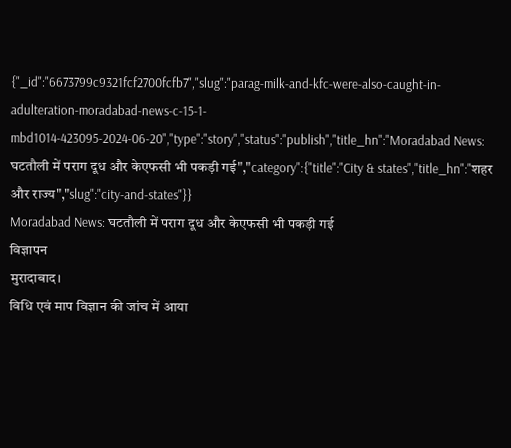{"_id":"6673799c9321fcf2700fcfb7","slug":"parag-milk-and-kfc-were-also-caught-in-adulteration-moradabad-news-c-15-1-mbd1014-423095-2024-06-20","type":"story","status":"publish","title_hn":"Moradabad News: घटतौली में पराग दूध और केएफसी भी पकड़ी गई","category":{"title":"City & states","title_hn":"शहर और राज्य","slug":"city-and-states"}}
Moradabad News: घटतौली में पराग दूध और केएफसी भी पकड़ी गई
विज्ञापन
मुरादाबाद।
विधि एवं माप विज्ञान की जांच में आया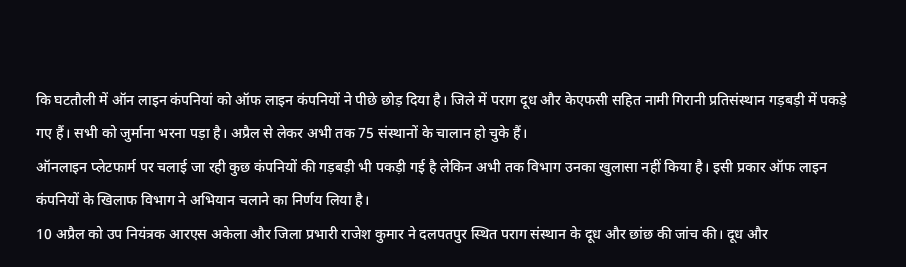कि घटतौली में ऑन लाइन कंपनियां को ऑफ लाइन कंपनियों ने पीछे छोड़ दिया है। जिले में पराग दूध और केएफसी सहित नामी गिरानी प्रतिसंस्थान गड़बड़ी में पकड़े गए हैं। सभी को जुर्माना भरना पड़ा है। अप्रैल से लेकर अभी तक 75 संस्थानों के चालान हो चुके हैं।
ऑनलाइन प्लेटफार्म पर चलाई जा रही कुछ कंपनियों की गड़बड़ी भी पकड़ी गई है लेकिन अभी तक विभाग उनका खुलासा नहीं किया है। इसी प्रकार ऑफ लाइन कंपनियों के खिलाफ विभाग ने अभियान चलाने का निर्णय लिया है।
10 अप्रैल को उप नियंत्रक आरएस अकेला और जिला प्रभारी राजेश कुमार ने दलपतपुर स्थित पराग संस्थान के दूध और छांछ की जांच की। दूध और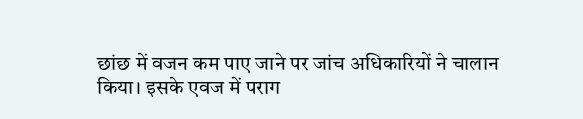छांछ में वजन कम पाए जाने पर जांच अधिकारियों ने चालान किया। इसके एवज में पराग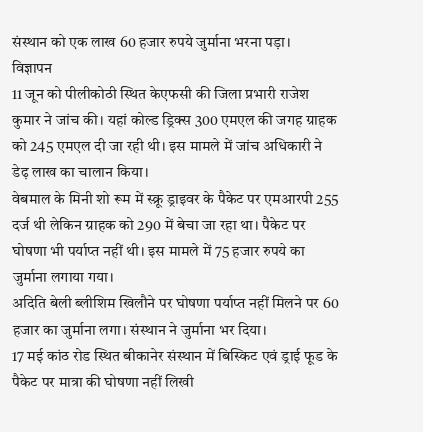संस्थान को एक लाख 60 हजार रुपये जुर्माना भरना पड़ा।
विज्ञापन
11 जून को पीलीकोठी स्थित केएफसी की जिला प्रभारी राजेश कुमार ने जांच की। यहां कोल्ड ड्रिक्स 300 एमएल की जगह ग्राहक को 245 एमएल दी जा रही थी। इस मामले में जांच अधिकारी ने डेढ़ लाख का चालान किया।
वेबमाल के मिनी शो रूम में स्क्रू ड्राइवर के पैकेट पर एमआरपी 255 दर्ज थी लेकिन ग्राहक को 290 में बेचा जा रहा था। पैकेट पर घोषणा भी पर्याप्त नहीं थी। इस मामले में 75 हजार रुपये का जुर्माना लगाया गया।
अदिति बेली ब्लीशिम खिलौने पर घोषणा पर्याप्त नहीं मिलने पर 60 हजार का जुर्माना लगा। संस्थान ने जुर्माना भर दिया।
17 मई कांठ रोड स्थित बीकानेर संस्थान में बिस्किट एवं ड्राई फूड के पैकेट पर मात्रा की घोषणा नहीं लिखी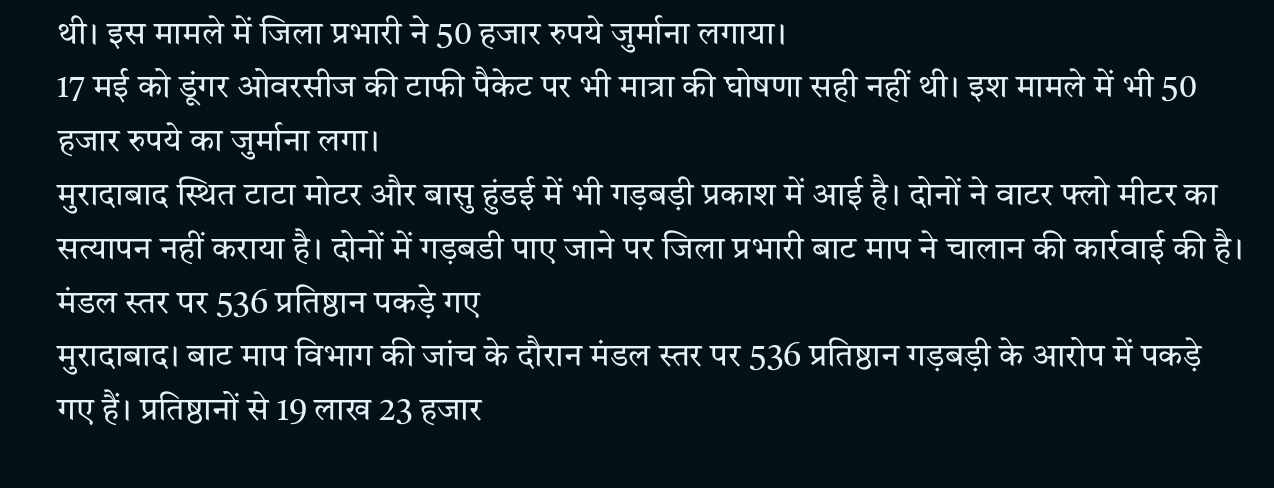थी। इस मामले में जिला प्रभारी ने 50 हजार रुपये जुर्माना लगाया।
17 मई को डूंगर ओवरसीज की टाफी पैकेट पर भी मात्रा की घोषणा सही नहीं थी। इश मामले में भी 50 हजार रुपये का जुर्माना लगा।
मुरादाबाद स्थित टाटा मोटर और बासु हुंडई में भी गड़बड़ी प्रकाश में आई है। दोनों ने वाटर फ्लो मीटर का सत्यापन नहीं कराया है। दोनों में गड़बडी पाए जाने पर जिला प्रभारी बाट माप ने चालान की कार्रवाई की है।
मंडल स्तर पर 536 प्रतिष्ठान पकड़े गए
मुरादाबाद। बाट माप विभाग की जांच के दौरान मंडल स्तर पर 536 प्रतिष्ठान गड़बड़ी के आरोप में पकड़े गए हैं। प्रतिष्ठानों से 19 लाख 23 हजार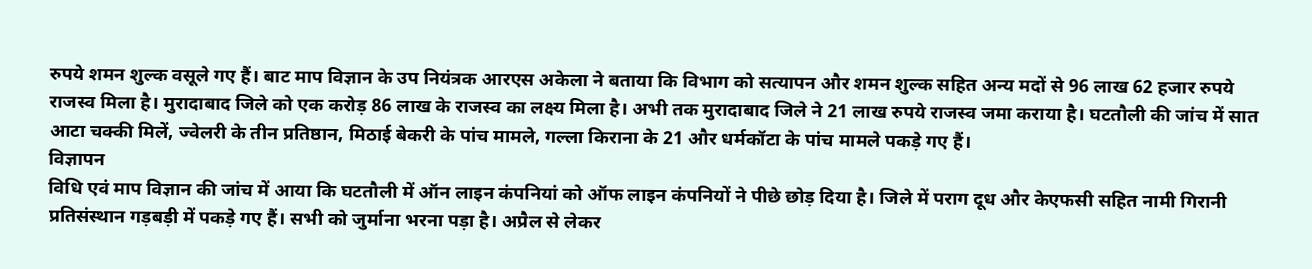रुपये शमन शुल्क वसूले गए हैं। बाट माप विज्ञान के उप नियंत्रक आरएस अकेला ने बताया कि विभाग को सत्यापन और शमन शुल्क सहित अन्य मदों से 96 लाख 62 हजार रुपये राजस्व मिला है। मुरादाबाद जिले को एक करोड़ 86 लाख के राजस्व का लक्ष्य मिला है। अभी तक मुरादाबाद जिले ने 21 लाख रुपये राजस्व जमा कराया है। घटतौली की जांच में सात आटा चक्की मिलें, ज्वेलरी के तीन प्रतिष्ठान, मिठाई बेकरी के पांच मामले, गल्ला किराना के 21 और धर्मकॉटा के पांच मामले पकड़े गए हैं।
विज्ञापन
विधि एवं माप विज्ञान की जांच में आया कि घटतौली में ऑन लाइन कंपनियां को ऑफ लाइन कंपनियों ने पीछे छोड़ दिया है। जिले में पराग दूध और केएफसी सहित नामी गिरानी प्रतिसंस्थान गड़बड़ी में पकड़े गए हैं। सभी को जुर्माना भरना पड़ा है। अप्रैल से लेकर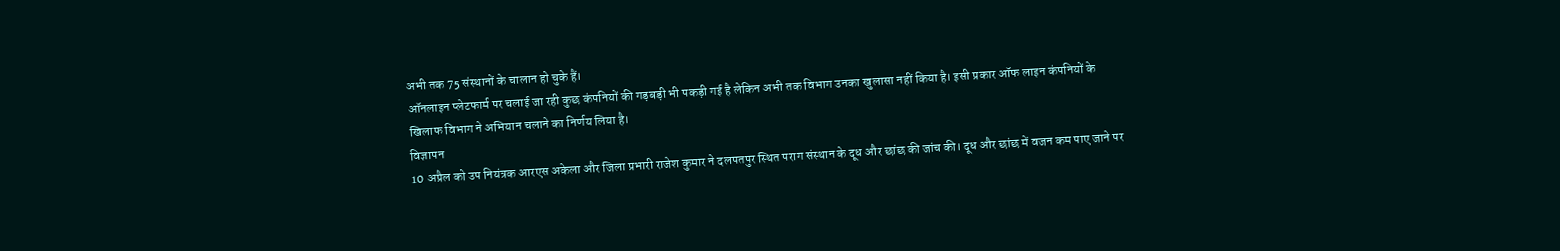अभी तक 75 संस्थानों के चालान हो चुके हैं।
ऑनलाइन प्लेटफार्म पर चलाई जा रही कुछ कंपनियों की गड़बड़ी भी पकड़ी गई है लेकिन अभी तक विभाग उनका खुलासा नहीं किया है। इसी प्रकार ऑफ लाइन कंपनियों के खिलाफ विभाग ने अभियान चलाने का निर्णय लिया है।
विज्ञापन
10 अप्रैल को उप नियंत्रक आरएस अकेला और जिला प्रभारी राजेश कुमार ने दलपतपुर स्थित पराग संस्थान के दूध और छांछ की जांच की। दूध और छांछ में वजन कम पाए जाने पर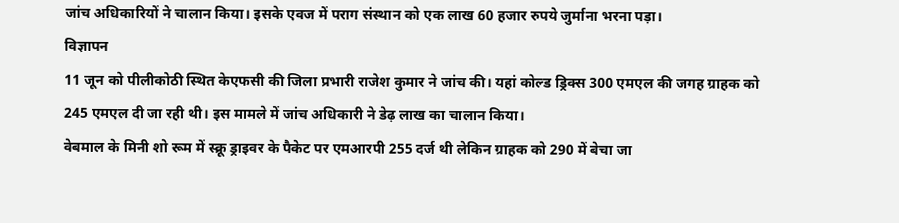जांच अधिकारियों ने चालान किया। इसके एवज में पराग संस्थान को एक लाख 60 हजार रुपये जुर्माना भरना पड़ा।
विज्ञापन
11 जून को पीलीकोठी स्थित केएफसी की जिला प्रभारी राजेश कुमार ने जांच की। यहां कोल्ड ड्रिक्स 300 एमएल की जगह ग्राहक को 245 एमएल दी जा रही थी। इस मामले में जांच अधिकारी ने डेढ़ लाख का चालान किया।
वेबमाल के मिनी शो रूम में स्क्रू ड्राइवर के पैकेट पर एमआरपी 255 दर्ज थी लेकिन ग्राहक को 290 में बेचा जा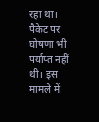रहा था। पैकेट पर घोषणा भी पर्याप्त नहीं थी। इस मामले में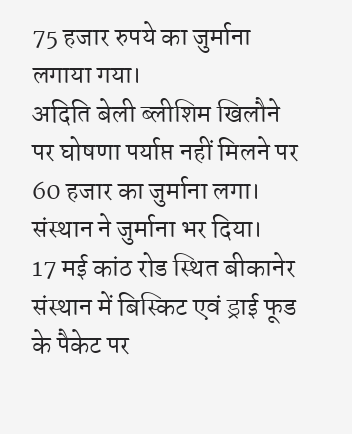75 हजार रुपये का जुर्माना लगाया गया।
अदिति बेली ब्लीशिम खिलौने पर घोषणा पर्याप्त नहीं मिलने पर 60 हजार का जुर्माना लगा। संस्थान ने जुर्माना भर दिया।
17 मई कांठ रोड स्थित बीकानेर संस्थान में बिस्किट एवं ड्राई फूड के पैकेट पर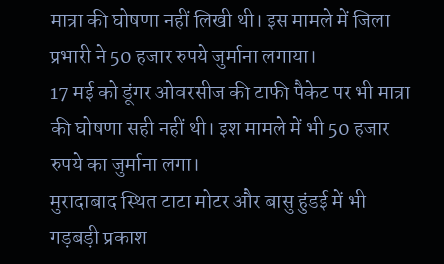मात्रा की घोषणा नहीं लिखी थी। इस मामले में जिला प्रभारी ने 50 हजार रुपये जुर्माना लगाया।
17 मई को डूंगर ओवरसीज की टाफी पैकेट पर भी मात्रा की घोषणा सही नहीं थी। इश मामले में भी 50 हजार रुपये का जुर्माना लगा।
मुरादाबाद स्थित टाटा मोटर और बासु हुंडई में भी गड़बड़ी प्रकाश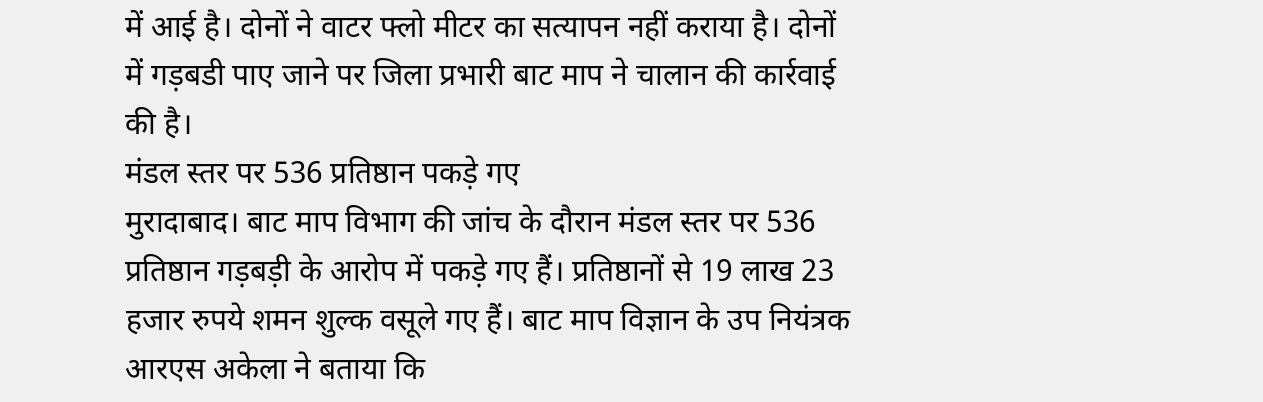में आई है। दोनों ने वाटर फ्लो मीटर का सत्यापन नहीं कराया है। दोनों में गड़बडी पाए जाने पर जिला प्रभारी बाट माप ने चालान की कार्रवाई की है।
मंडल स्तर पर 536 प्रतिष्ठान पकड़े गए
मुरादाबाद। बाट माप विभाग की जांच के दौरान मंडल स्तर पर 536 प्रतिष्ठान गड़बड़ी के आरोप में पकड़े गए हैं। प्रतिष्ठानों से 19 लाख 23 हजार रुपये शमन शुल्क वसूले गए हैं। बाट माप विज्ञान के उप नियंत्रक आरएस अकेला ने बताया कि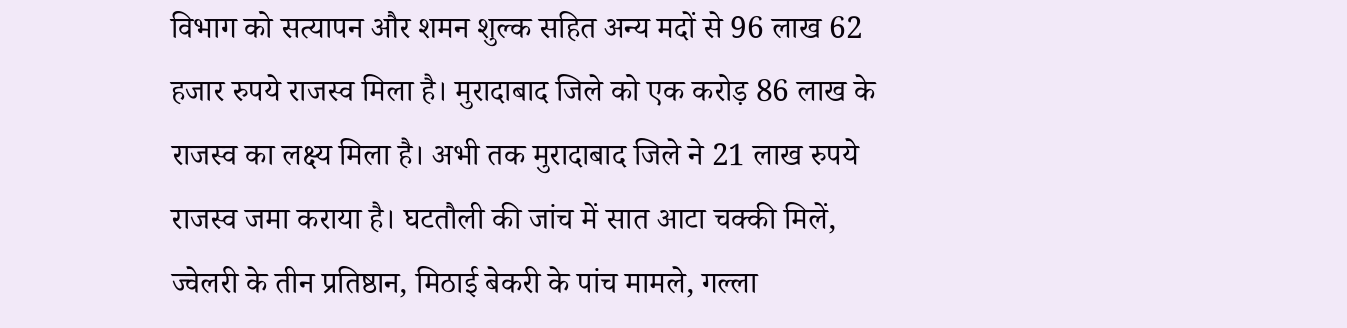विभाग को सत्यापन और शमन शुल्क सहित अन्य मदों से 96 लाख 62 हजार रुपये राजस्व मिला है। मुरादाबाद जिले को एक करोड़ 86 लाख के राजस्व का लक्ष्य मिला है। अभी तक मुरादाबाद जिले ने 21 लाख रुपये राजस्व जमा कराया है। घटतौली की जांच में सात आटा चक्की मिलें, ज्वेलरी के तीन प्रतिष्ठान, मिठाई बेकरी के पांच मामले, गल्ला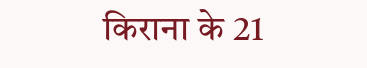किराना के 21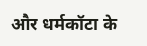और धर्मकॉटा के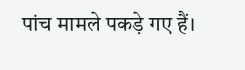पांच मामले पकड़े गए हैं।